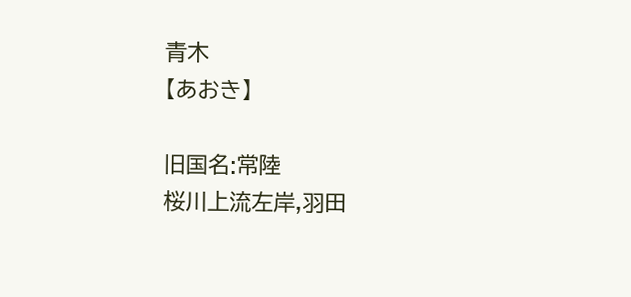青木
【あおき】

旧国名:常陸
桜川上流左岸,羽田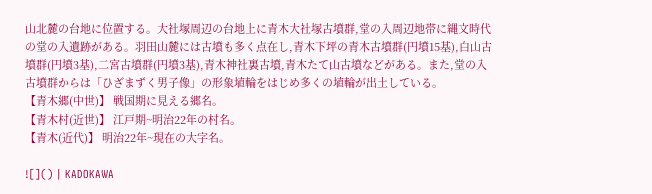山北麓の台地に位置する。大社塚周辺の台地上に青木大社塚古墳群,堂の入周辺地帯に縄文時代の堂の入遺跡がある。羽田山麓には古墳も多く点在し,青木下坪の青木古墳群(円墳15基),白山古墳群(円墳3基),二宮古墳群(円墳3基),青木神社裏古墳,青木たて山古墳などがある。また,堂の入古墳群からは「ひざまずく男子像」の形象埴輪をはじめ多くの埴輪が出土している。
【青木郷(中世)】 戦国期に見える郷名。
【青木村(近世)】 江戸期~明治22年の村名。
【青木(近代)】 明治22年~現在の大字名。

![]() | KADOKAWA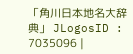「角川日本地名大辞典」 JLogosID : 7035096 |